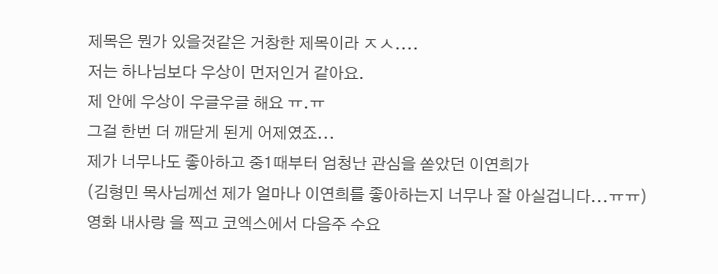제목은 뭔가 있을것같은 거창한 제목이라 ㅈㅅ....
저는 하나님보다 우상이 먼저인거 같아요.
제 안에 우상이 우글우글 해요 ㅠ.ㅠ
그걸 한번 더 깨닫게 된게 어제였죠...
제가 너무나도 좋아하고 중1때부터 엄청난 관심을 쏟았던 이연희가
(김형민 목사님께선 제가 얼마나 이연희를 좋아하는지 너무나 잘 아실겁니다...ㅠㅠ)
영화 내사랑 을 찍고 코엑스에서 다음주 수요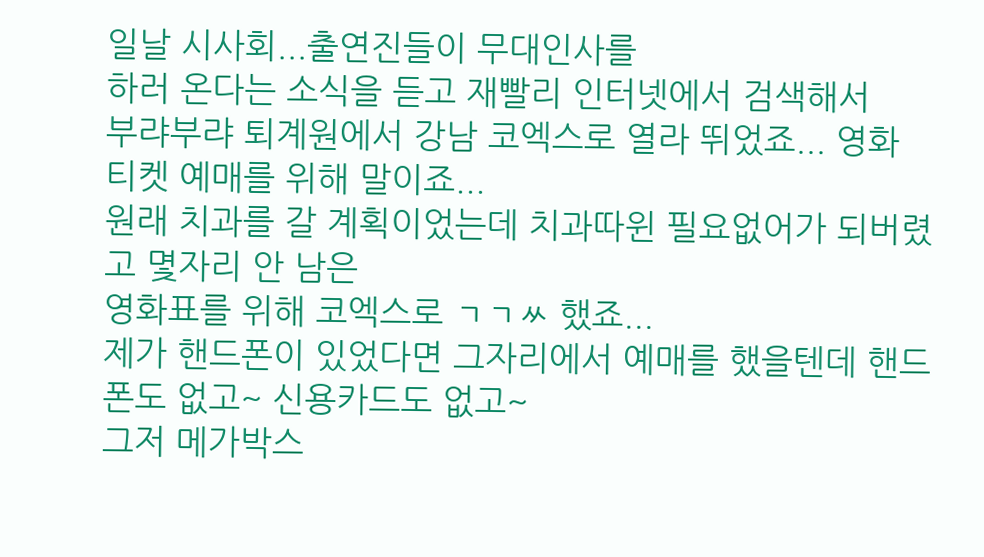일날 시사회...출연진들이 무대인사를
하러 온다는 소식을 듣고 재빨리 인터넷에서 검색해서
부랴부랴 퇴계원에서 강남 코엑스로 열라 뛰었죠... 영화 티켓 예매를 위해 말이죠...
원래 치과를 갈 계획이었는데 치과따윈 필요없어가 되버렸고 몇자리 안 남은
영화표를 위해 코엑스로 ㄱㄱㅆ 했죠...
제가 핸드폰이 있었다면 그자리에서 예매를 했을텐데 핸드폰도 없고~ 신용카드도 없고~
그저 메가박스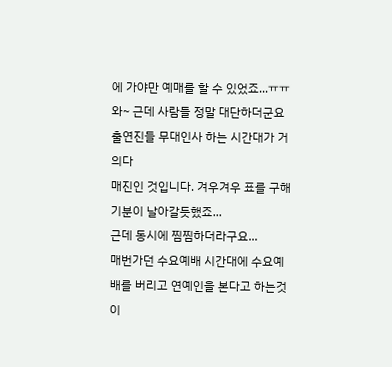에 가야만 예매를 할 수 있었죠...ㅠㅠ
와~ 근데 사람들 정말 대단하더군요 출연진들 무대인사 하는 시간대가 거의다
매진인 것입니다. 겨우겨우 표를 구해 기분이 날아갈듯했죠...
근데 동시에 찜찜하더라구요...
매번가던 수요예배 시간대에 수요예배를 버리고 연예인을 본다고 하는것이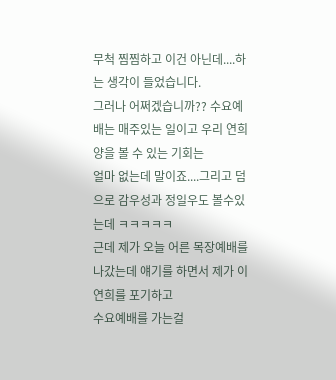무척 찜찜하고 이건 아닌데....하는 생각이 들었습니다.
그러나 어쩌겠습니까?? 수요예배는 매주있는 일이고 우리 연희양을 볼 수 있는 기회는
얼마 없는데 말이죠....그리고 덤으로 감우성과 정일우도 볼수있는데 ㅋㅋㅋㅋㅋ
근데 제가 오늘 어른 목장예배를 나갔는데 얘기를 하면서 제가 이연희를 포기하고
수요예배를 가는걸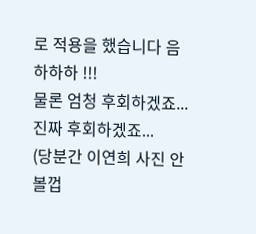로 적용을 했습니다 음하하하 !!!
물론 엄청 후회하겠죠...진짜 후회하겠죠...
(당분간 이연희 사진 안 볼껍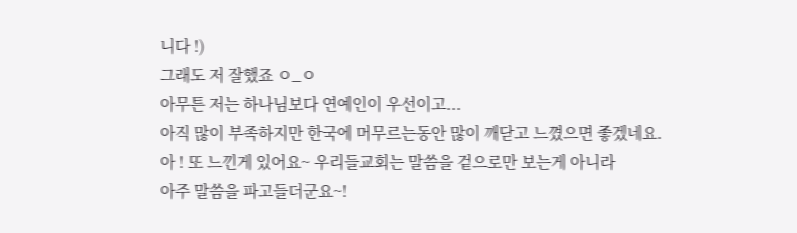니다 !)
그래도 저 잘했죠 ㅇ_ㅇ
아무튼 저는 하나님보다 연예인이 우선이고...
아직 많이 부족하지만 한국에 머무르는동안 많이 깨닫고 느꼈으면 좋겠네요.
아 ! 또 느낀게 있어요~ 우리들교회는 말씀을 겉으로만 보는게 아니라
아주 말씀을 파고들더군요~!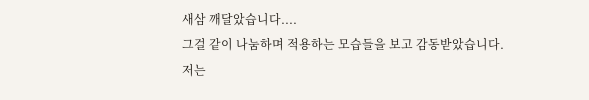새삼 깨달았습니다....
그걸 같이 나눔하며 적용하는 모습들을 보고 감동받았습니다.
저는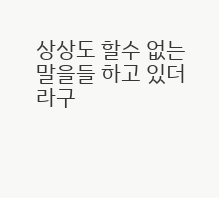상상도 할수 없는 말을들 하고 있더라구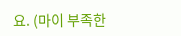요. (마이 부족한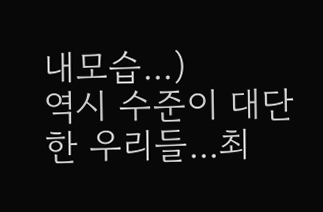내모습...)
역시 수준이 대단한 우리들...최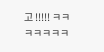고 !!!!! ㅋㅋㅋㅋㅋㅋㅋ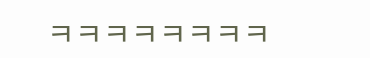ㅋㅋㅋㅋㅋㅋㅋㅋ